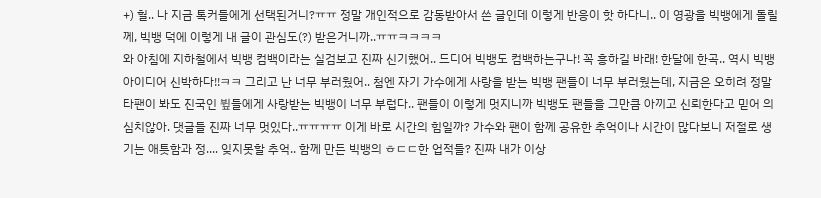+) 헐.. 나 지금 톡커들에게 선택된거니?ㅠㅠ 정말 개인적으로 감동받아서 쓴 글인데 이렇게 반응이 핫 하다니.. 이 영광을 빅뱅에게 돌릴께, 빅뱅 덕에 이렇게 내 글이 관심도(?) 받은거니까..ㅠㅠㅋㅋㅋㅋ
와 아침에 지하철에서 빅뱅 컴백이라는 실검보고 진짜 신기했어.. 드디어 빅뱅도 컴백하는구나! 꼭 흥하길 바래! 한달에 한곡.. 역시 빅뱅 아이디어 신박하다!!ㅋㅋ 그리고 난 너무 부러웠어.. 첨엔 자기 가수에게 사랑을 받는 빅뱅 팬들이 너무 부러웠는데, 지금은 오히려 정말 타팬이 봐도 진국인 뷮들에게 사랑받는 빅뱅이 너무 부럽다.. 팬들이 이렇게 멋지니까 빅뱅도 팬들을 그만큼 아끼고 신뢰한다고 믿어 의심치않아. 댓글들 진짜 너무 멋있다..ㅠㅠㅠㅠ 이게 바로 시간의 힘일까? 가수와 팬이 함께 공유한 추억이나 시간이 많다보니 저절로 생기는 애틋함과 정.... 잊지못할 추억.. 함께 만든 빅뱅의 ㅎㄷㄷ한 업적들? 진짜 내가 이상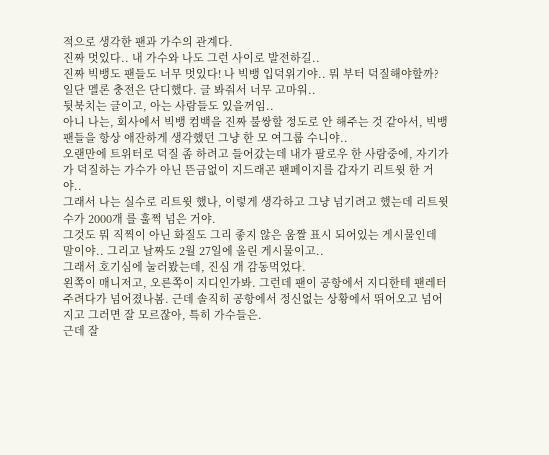적으로 생각한 팬과 가수의 관계다.
진짜 멋있다.. 내 가수와 나도 그런 사이로 발전하길..
진짜 빅뱅도 팬들도 너무 멋있다! 나 빅뱅 입덕위기야.. 뭐 부터 덕질해야할까? 일단 멜론 충전은 단디했다. 글 봐줘서 너무 고마워..
뒷북치는 글이고, 아는 사람들도 있을꺼임..
아니 나는, 회사에서 빅뱅 컴백을 진짜 불쌍할 정도로 안 해주는 것 같아서, 빅뱅 팬들을 항상 애잔하게 생각했던 그냥 한 모 여그룹 수니야..
오랜만에 트위터로 덕질 좀 하려고 들어갔는데 내가 팔로우 한 사람중에, 자기가가 덕질하는 가수가 아닌 뜬금없이 지드래곤 팬페이지를 갑자기 리트윗 한 거야..
그래서 나는 실수로 리트윗 했나, 이렇게 생각하고 그냥 넘기려고 했는데 리트윗 수가 2000개 를 훌쩍 넘은 거야.
그것도 뭐 직찍이 아닌 화질도 그리 좋지 않은 움짤 표시 되어있는 게시물인데 말이야.. 그리고 날짜도 2월 27일에 올린 게시물이고..
그래서 호기심에 눌러봤는데, 진심 개 감동먹었다.
왼쪽이 매니저고, 오른쪽이 지디인가봐. 그런데 팬이 공항에서 지디한테 팬레터 주려다가 넘어졌나봄. 근데 솔직히 공항에서 정신없는 상황에서 뛰어오고 넘어지고 그러면 잘 모르잖아, 특히 가수들은.
근데 잘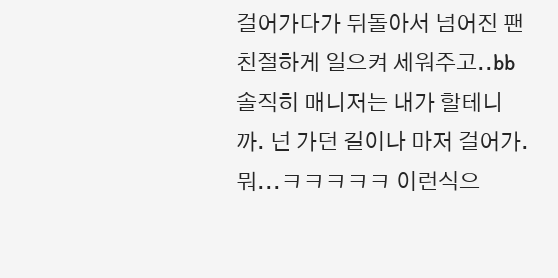걸어가다가 뒤돌아서 넘어진 팬 친절하게 일으켜 세워주고..bb
솔직히 매니저는 내가 할테니까. 넌 가던 길이나 마저 걸어가. 뭐...ㅋㅋㅋㅋㅋ 이런식으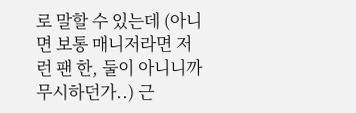로 말할 수 있는데 (아니면 보통 매니저라면 저런 팬 한, 둘이 아니니까 무시하던가..) 근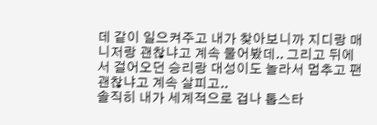데 같이 일으켜주고 내가 찾아보니까 지디랑 매니저랑 괜찮냐고 계속 물어봤데.. 그리고 뒤에서 걸어오던 승리랑 대성이도 놀라서 멈추고 팬 괜찮냐고 계속 살피고..
솔직히 내가 세계적으로 겁나 톱스타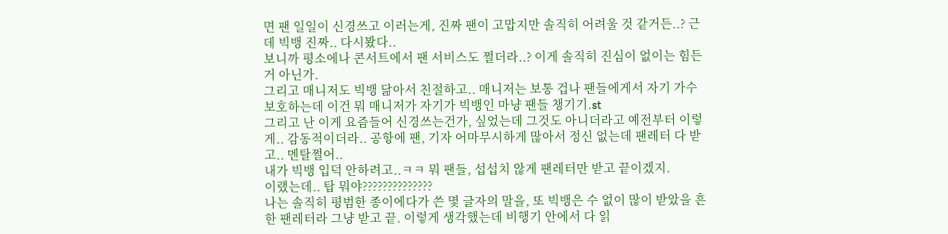면 팬 일일이 신경쓰고 이러는게, 진짜 팬이 고맙지만 솔직히 어려울 것 같거든..? 근데 빅뱅 진짜.. 다시봤다..
보니까 평소에나 콘서트에서 팬 서비스도 쩔더라..? 이게 솔직히 진심이 없이는 힘든거 아닌가.
그리고 매니저도 빅뱅 닮아서 친절하고.. 매니저는 보통 겁나 팬들에게서 자기 가수 보호하는데 이건 뭐 매니저가 자기가 빅뱅인 마냥 팬들 챙기기.st
그리고 난 이게 요즘들어 신경쓰는건가, 싶었는데 그것도 아니더라고 예전부터 이렇게.. 감동적이더라.. 공항에 팬, 기자 어마무시하게 많아서 정신 없는데 팬레터 다 받고.. 멘탈쩔어..
내가 빅뱅 입덕 안하려고..ㅋㅋ 뭐 팬들, 섭섭치 않게 팬레터만 받고 끝이겠지.
이랬는데.. 탑 뭐야??????????????
나는 솔직히 평범한 종이에다가 쓴 몇 글자의 말을, 또 빅뱅은 수 없이 많이 받았을 흔한 팬레터라 그냥 받고 끝. 이렇게 생각했는데 비행기 안에서 다 읽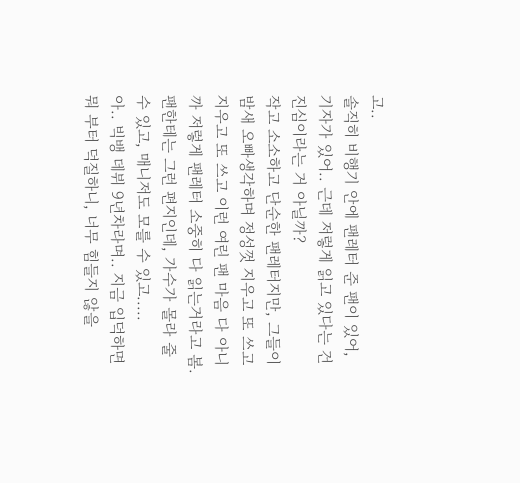고..
솔직히 비행기 안에 팬레터 준 팬이 있어, 기자가 있어.. 근데 저렇게 읽고 있다는 건 진심이라는 거 아닐까?
작고 소소하고 단순한 팬레터지만, 그들이 밤새 오빠생각하며 정성껏 지우고 또 쓰고 지우고 또 쓰고 이런 여린 팬 마음 다 아니까 저렇게 팬레터 소중히 다 읽는거라고 봄.
팬한테는 그런 편지인데, 가수가 몰라 줄 수 있고, 매니저도 모를 수 있고.....
아.. 빅뱅 데뷔 9년차라며.. 지금 입덕하면 뭐 부터 덕질하니, 너무 힘들지 않을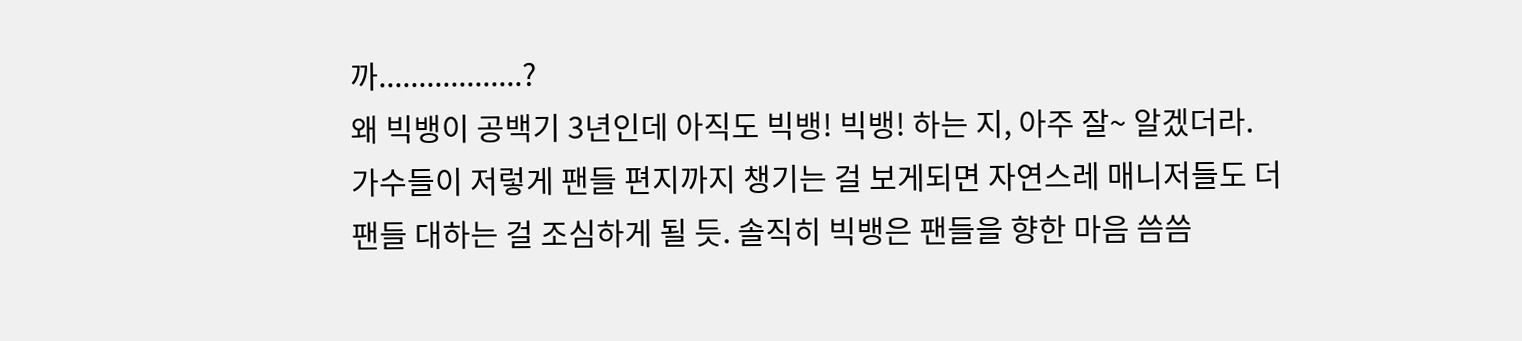까..................?
왜 빅뱅이 공백기 3년인데 아직도 빅뱅! 빅뱅! 하는 지, 아주 잘~ 알겠더라.
가수들이 저렇게 팬들 편지까지 챙기는 걸 보게되면 자연스레 매니저들도 더
팬들 대하는 걸 조심하게 될 듯. 솔직히 빅뱅은 팬들을 향한 마음 씀씀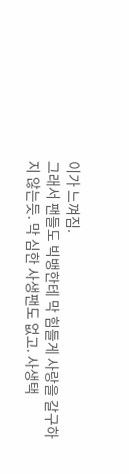이가 느껴짐.
그래서 팬들도 빅뱅한테 막 힘들게 사랑을 갈구하지 않는듯. 막 심한 사생팬도 없고. 사생택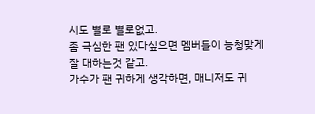시도 별로 별로없고.
좀 극심한 팬 있다싶으면 멤버들이 능청맞게 잘 대하는것 같고.
가수가 팬 귀하게 생각하면, 매니저도 귀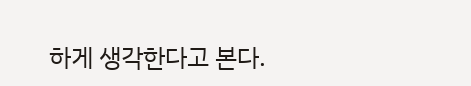하게 생각한다고 본다.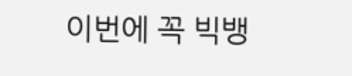이번에 꼭 빅뱅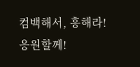컴백해서, 흥해라! 응원할께!